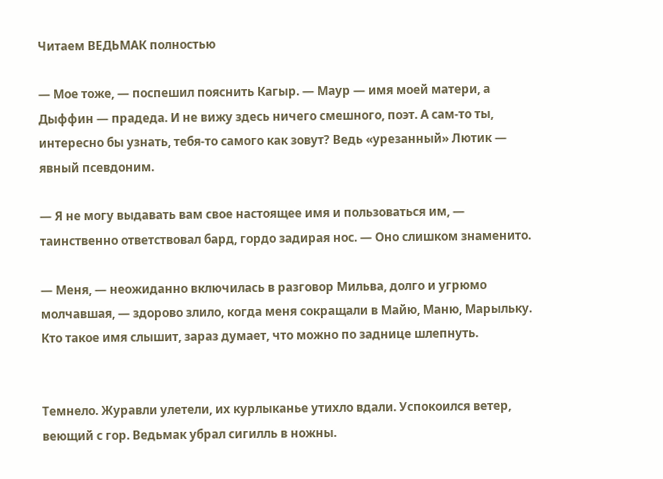Читаем ВЕДЬМАК полностью

— Мое тоже, — поспешил пояснить Кагыр. — Маур — имя моей матери, а Дыффин — прадеда. И не вижу здесь ничего смешного, поэт. А сам-то ты, интересно бы узнать, тебя-то самого как зовут? Ведь «урезанный» Лютик — явный псевдоним.

— Я не могу выдавать вам свое настоящее имя и пользоваться им, — таинственно ответствовал бард, гордо задирая нос. — Оно слишком знаменито.

— Меня, — неожиданно включилась в разговор Мильва, долго и угрюмо молчавшая, — здорово злило, когда меня сокращали в Майю, Маню, Марыльку. Кто такое имя слышит, зараз думает, что можно по заднице шлепнуть.


Темнело. Журавли улетели, их курлыканье утихло вдали. Успокоился ветер, веющий с гор. Ведьмак убрал сигилль в ножны.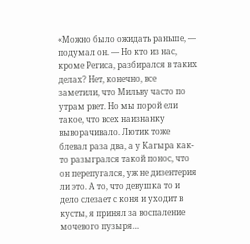«Можно было ожидать раньше, — подумал он. — Но кто из нас, кроме Региса, разбирался в таких делах? Нет, конечно, все заметили, что Мильву часто по утрам рвет. Но мы порой ели такое, что всех наизнанку выворачивало. Лютик тоже блевал раза два, а у Кагыра как-то разыгрался такой понос, что он перепугался, уж не дизентерия ли это. А то, что девушка то и дело слезает с коня и уходит в кусты, я принял за воспаление мочевого пузыря…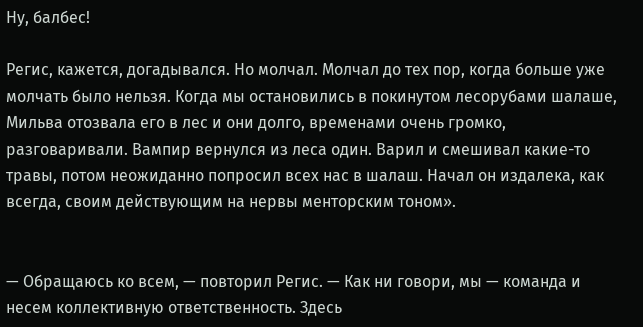Ну, балбес!

Регис, кажется, догадывался. Но молчал. Молчал до тех пор, когда больше уже молчать было нельзя. Когда мы остановились в покинутом лесорубами шалаше, Мильва отозвала его в лес и они долго, временами очень громко, разговаривали. Вампир вернулся из леса один. Варил и смешивал какие-то травы, потом неожиданно попросил всех нас в шалаш. Начал он издалека, как всегда, своим действующим на нервы менторским тоном».


— Обращаюсь ко всем, — повторил Регис. — Как ни говори, мы — команда и несем коллективную ответственность. Здесь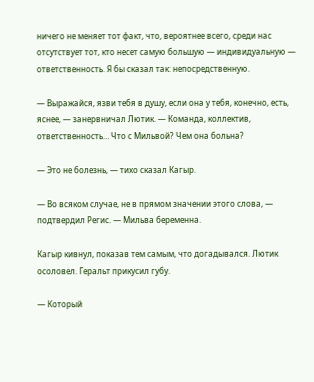ничего не меняет тот факт, что, вероятнее всего, среди нас отсутствует тот, кто несет самую большую — индивидуальную — ответственность. Я бы сказал так: непосредственную.

— Выражайся, язви тебя в душу, если она у тебя, конечно, есть, яснее, — занервничал Лютик. — Команда, коллектив, ответственность… Что с Мильвой? Чем она больна?

— Это не болезнь, — тихо сказал Кагыр.

— Во всяком случае, не в прямом значении этого слова, — подтвердил Регис. — Мильва беременна.

Кагыр кивнул, показав тем самым, что догадывался. Лютик осоловел. Геральт прикусил губу.

— Который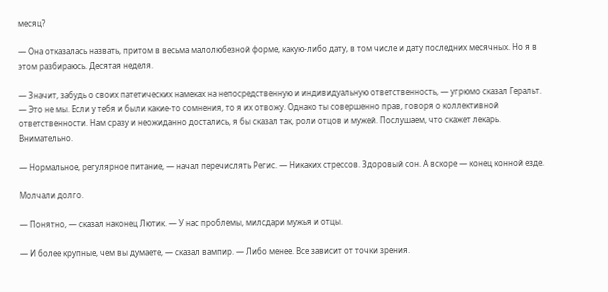месяц?

— Она отказалась назвать, притом в весьма малолюбезной форме, какую-либо дату, в том числе и дату последних месячных. Но я в этом разбираюсь. Десятая неделя.

— Значит, забудь о своих патетических намеках на непосредственную и индивидуальную ответственность, — угрюмо сказал Геральт. — Это не мы. Если у тебя и были какие-то сомнения, то я их отвожу. Однако ты совершенно прав, говоря о коллективной ответственности. Нам сразу и неожиданно достались, я бы сказал так, роли отцов и мужей. Послушаем, что скажет лекарь. Внимательно.

— Нормальное, регулярное питание, — начал перечислять Регис. — Никаких стрессов. Здоровый сон. А вскоре — конец конной езде.

Молчали долго.

— Понятно, — сказал наконец Лютик. — У нас проблемы, милсдари мужья и отцы.

— И более крупные, чем вы думаете, — сказал вампир. — Либо менее. Все зависит от точки зрения.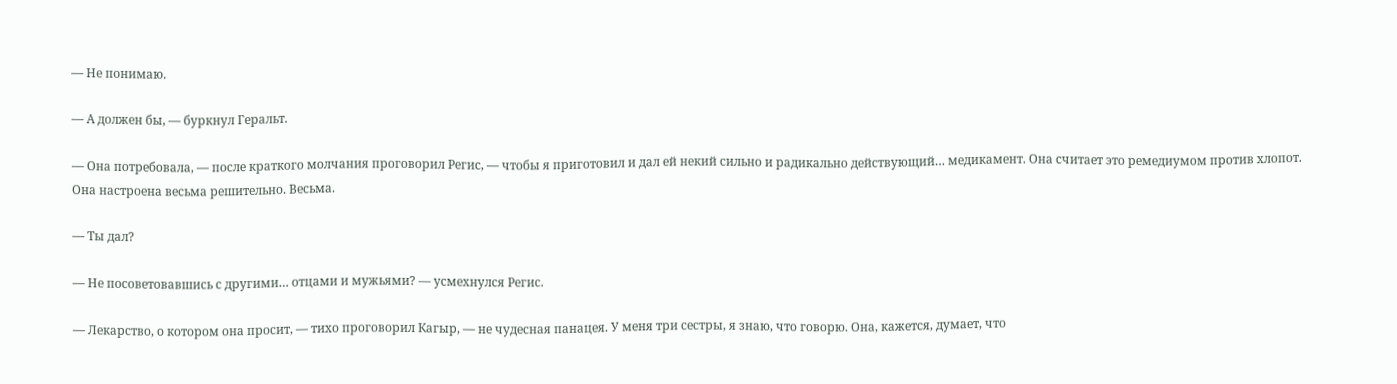— Не понимаю.

— А должен бы, — буркнул Геральт.

— Она потребовала, — после краткого молчания проговорил Регис, — чтобы я приготовил и дал ей некий сильно и радикально действующий… медикамент. Она считает это ремедиумом против хлопот. Она настроена весьма решительно. Весьма.

— Ты дал?

— Не посоветовавшись с другими… отцами и мужьями? — усмехнулся Регис.

— Лекарство, о котором она просит, — тихо проговорил Кагыр, — не чудесная панацея. У меня три сестры, я знаю, что говорю. Она, кажется, думает, что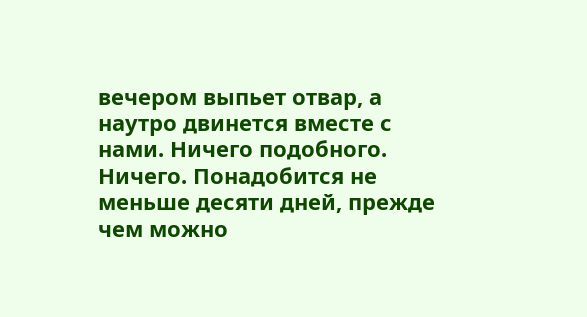вечером выпьет отвар, а наутро двинется вместе с нами. Ничего подобного. Ничего. Понадобится не меньше десяти дней, прежде чем можно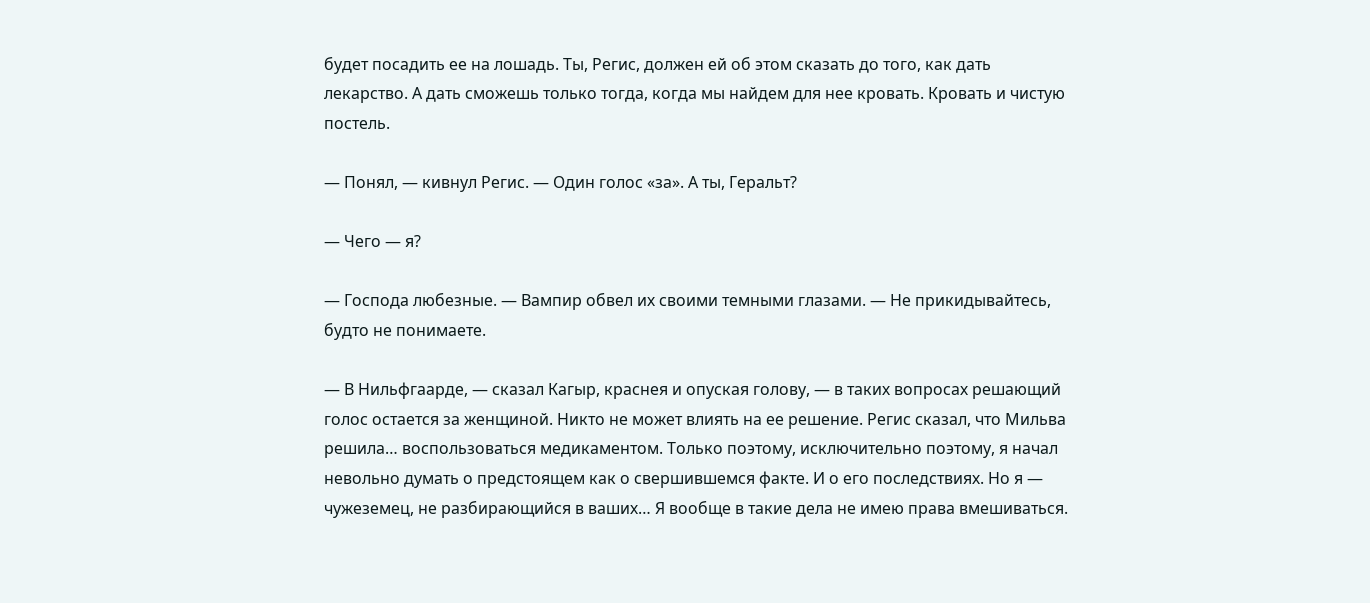будет посадить ее на лошадь. Ты, Регис, должен ей об этом сказать до того, как дать лекарство. А дать сможешь только тогда, когда мы найдем для нее кровать. Кровать и чистую постель.

— Понял, — кивнул Регис. — Один голос «за». А ты, Геральт?

— Чего — я?

— Господа любезные. — Вампир обвел их своими темными глазами. — Не прикидывайтесь, будто не понимаете.

— В Нильфгаарде, — сказал Кагыр, краснея и опуская голову, — в таких вопросах решающий голос остается за женщиной. Никто не может влиять на ее решение. Регис сказал, что Мильва решила… воспользоваться медикаментом. Только поэтому, исключительно поэтому, я начал невольно думать о предстоящем как о свершившемся факте. И о его последствиях. Но я — чужеземец, не разбирающийся в ваших… Я вообще в такие дела не имею права вмешиваться.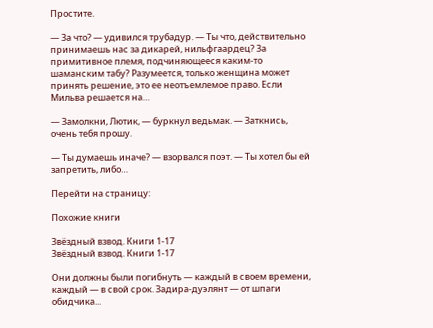Простите.

— За что? — удивился трубадур. — Ты что, действительно принимаешь нас за дикарей, нильфгаардец? За примитивное племя, подчиняющееся каким-то шаманским табу? Разумеется, только женщина может принять решение, это ее неотъемлемое право. Если Мильва решается на…

— Замолкни, Лютик, — буркнул ведьмак. — Заткнись, очень тебя прошу.

— Ты думаешь иначе? — взорвался поэт. — Ты хотел бы ей запретить, либо…

Перейти на страницу:

Похожие книги

Звёздный взвод. Книги 1-17
Звёздный взвод. Книги 1-17

Они должны были погибнуть — каждый в своем времени, каждый — в свой срок. Задира-дуэлянт — от шпаги обидчика...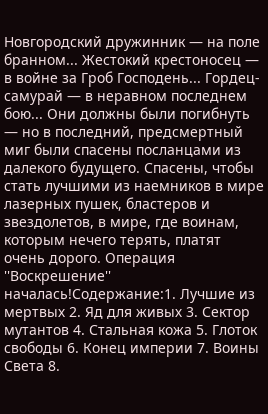Новгородский дружинник — на поле бранном... Жестокий крестоносец — в войне за Гроб Господень... Гордец-самурай — в неравном последнем бою... Они должны были погибнуть — но в последний, предсмертный миг были спасены посланцами из далекого будущего. Спасены, чтобы стать лучшими из наемников в мире лазерных пушек, бластеров и звездолетов, в мире, где воинам, которым нечего терять, платят очень дорого. Операция ''Воскрешение'' началась!Содержание:1. Лучшие из мертвых 2. Яд для живых 3. Сектор мутантов 4. Стальная кожа 5. Глоток свободы 6. Конец империи 7. Воины Света 8.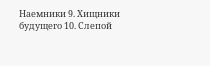Наемники 9. Хищники будущего 10. Слепой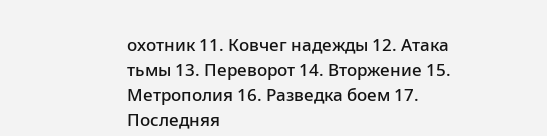охотник 11. Ковчег надежды 12. Атака тьмы 13. Переворот 14. Вторжение 15. Метрополия 16. Разведка боем 17. Последняя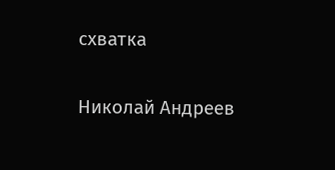схватка

Николай Андреев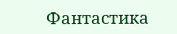Фантастика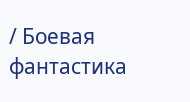/ Боевая фантастика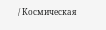/ Космическая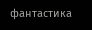фантастика